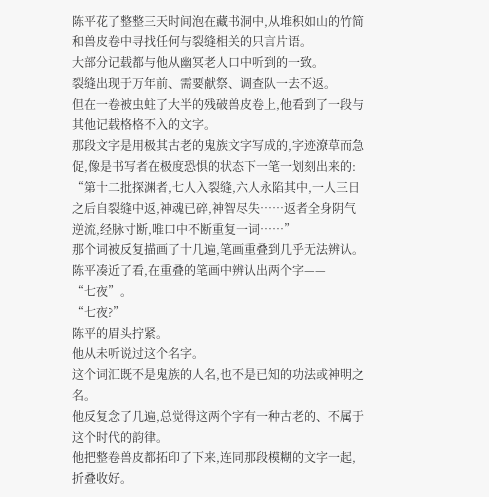陈平花了整整三天时间泡在藏书洞中,从堆积如山的竹简和兽皮卷中寻找任何与裂缝相关的只言片语。
大部分记载都与他从幽冥老人口中听到的一致。
裂缝出现于万年前、需要献祭、调查队一去不返。
但在一卷被虫蛀了大半的残破兽皮卷上,他看到了一段与其他记载格格不入的文字。
那段文字是用极其古老的鬼族文字写成的,字迹潦草而急促,像是书写者在极度恐惧的状态下一笔一划刻出来的:
“第十二批探渊者,七人入裂缝,六人永陷其中,一人三日之后自裂缝中返,神魂已碎,神智尽失……返者全身阴气逆流,经脉寸断,唯口中不断重复一词……”
那个词被反复描画了十几遍,笔画重叠到几乎无法辨认。
陈平凑近了看,在重叠的笔画中辨认出两个字——
“七夜”。
“七夜?”
陈平的眉头拧紧。
他从未听说过这个名字。
这个词汇既不是鬼族的人名,也不是已知的功法或神明之名。
他反复念了几遍,总觉得这两个字有一种古老的、不属于这个时代的韵律。
他把整卷兽皮都拓印了下来,连同那段模糊的文字一起,折叠收好。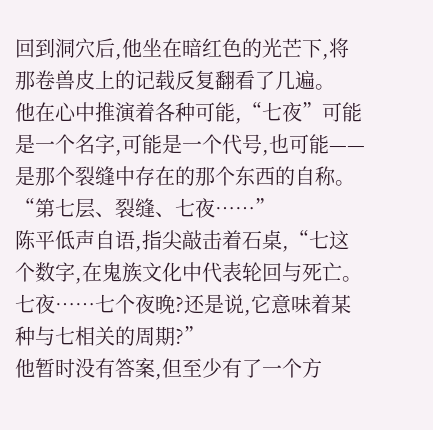回到洞穴后,他坐在暗红色的光芒下,将那卷兽皮上的记载反复翻看了几遍。
他在心中推演着各种可能,“七夜”可能是一个名字,可能是一个代号,也可能——是那个裂缝中存在的那个东西的自称。
“第七层、裂缝、七夜……”
陈平低声自语,指尖敲击着石桌,“七这个数字,在鬼族文化中代表轮回与死亡。七夜……七个夜晚?还是说,它意味着某种与七相关的周期?”
他暂时没有答案,但至少有了一个方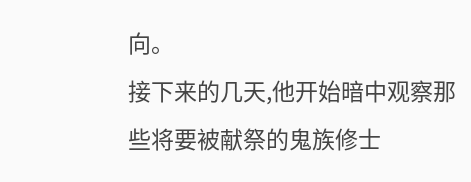向。
接下来的几天,他开始暗中观察那些将要被献祭的鬼族修士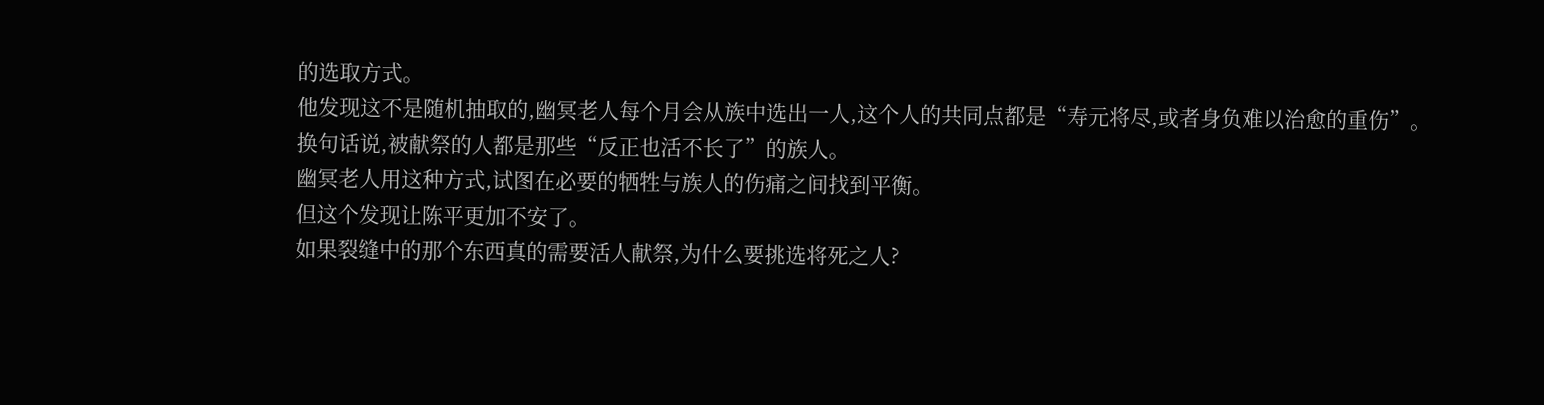的选取方式。
他发现这不是随机抽取的,幽冥老人每个月会从族中选出一人,这个人的共同点都是“寿元将尽,或者身负难以治愈的重伤”。
换句话说,被献祭的人都是那些“反正也活不长了”的族人。
幽冥老人用这种方式,试图在必要的牺牲与族人的伤痛之间找到平衡。
但这个发现让陈平更加不安了。
如果裂缝中的那个东西真的需要活人献祭,为什么要挑选将死之人?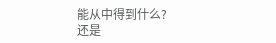能从中得到什么?
还是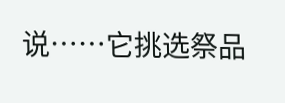说……它挑选祭品